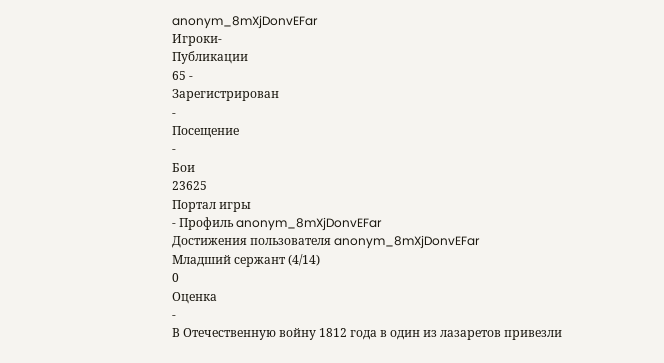anonym_8mXjDonvEFar
Игроки-
Публикации
65 -
Зарегистрирован
-
Посещение
-
Бои
23625
Портал игры
- Профиль anonym_8mXjDonvEFar
Достижения пользователя anonym_8mXjDonvEFar
Младший сержант (4/14)
0
Оценка
-
В Отечественную войну 1812 года в один из лазаретов привезли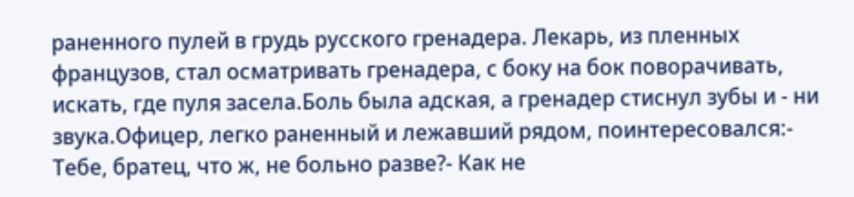раненного пулей в грудь русского гренадера. Лекарь, из пленных французов, стал осматривать гренадера, с боку на бок поворачивать, искать, где пуля засела.Боль была адская, а гренадер стиснул зубы и - ни звука.Офицер, легко раненный и лежавший рядом, поинтересовался:- Тебе, братец, что ж, не больно разве?- Как не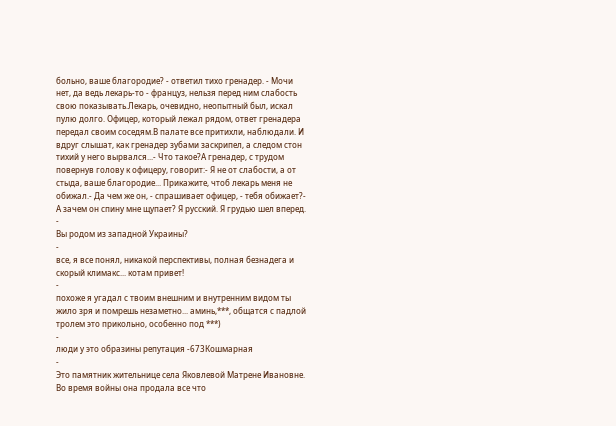больно, ваше благородие? - ответил тихо гренадер. - Мочи нет, да ведь лекарь-то - француз, нельзя перед ним слабость свою показывать.Лекарь, очевидно, неопытный был, искал пулю долго. Офицер, который лежал рядом, ответ гренадера передал своим соседям.В палате все притихли, наблюдали. И вдруг слышат, как гренадер зубами заскрипел, а следом стон тихий у него вырвался...- Что такое?А гренадер, с трудом повернув голову к офицеру, говорит:- Я не от слабости, а от стыда, ваше благородие... Прикажите, чтоб лекарь меня не обижал.- Да чем же он, - спрашивает офицер, - тебя обижает?- А зачем он спину мне щупает? Я русский. Я грудью шел вперед.
-
Вы родом из западной Украины?
-
все, я все понял, никакой перспективы, полная безнадега и скорый климакс... котам привет!
-
похоже я угадал с твоим внешним и внутренним видом ты жило зря и помрешь незаметно... аминь,***, общатся с падлой тролем это прикольно, особенно под ***)
-
люди у это образины репутация -673Кошмарная
-
Это памятник жительнице села Яковлевой Матрене Ивановне. Во время войны она продала все что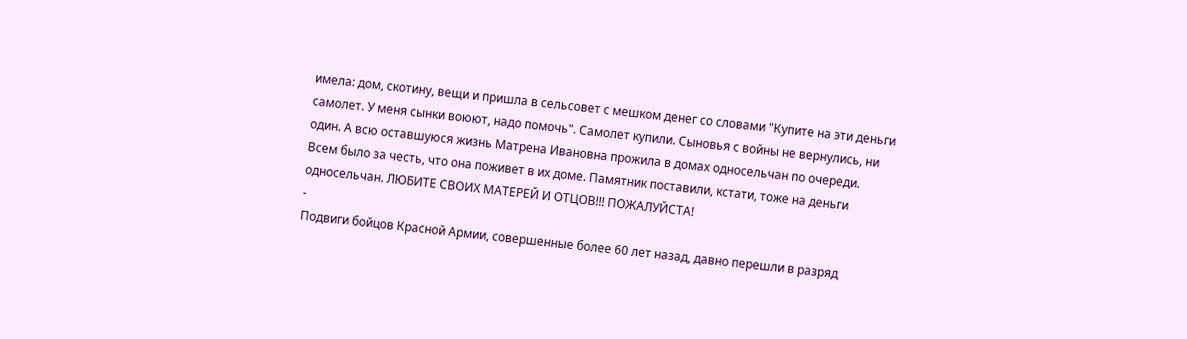имела: дом, скотину, вещи и пришла в сельсовет с мешком денег со словами "Купите на эти деньги самолет. У меня сынки воюют, надо помочь". Самолет купили. Сыновья с войны не вернулись, ни один. А всю оставшуюся жизнь Матрена Ивановна прожила в домах односельчан по очереди. Всем было за честь, что она поживет в их доме. Памятник поставили, кстати, тоже на деньги односельчан. ЛЮБИТЕ СВОИХ МАТЕРЕЙ И ОТЦОВ!!! ПОЖАЛУЙСТА!
-
Подвиги бойцов Красной Армии, совершенные более 60 лет назад, давно перешли в разряд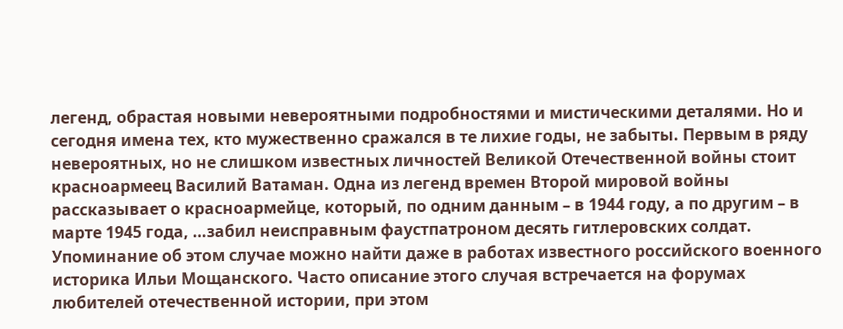легенд, обрастая новыми невероятными подробностями и мистическими деталями. Но и сегодня имена тех, кто мужественно сражался в те лихие годы, не забыты. Первым в ряду невероятных, но не слишком известных личностей Великой Отечественной войны стоит красноармеец Василий Ватаман. Одна из легенд времен Второй мировой войны рассказывает о красноармейце, который, по одним данным – в 1944 году, а по другим – в марте 1945 года, …забил неисправным фаустпатроном десять гитлеровских солдат. Упоминание об этом случае можно найти даже в работах известного российского военного историка Ильи Мощанского. Часто описание этого случая встречается на форумах любителей отечественной истории, при этом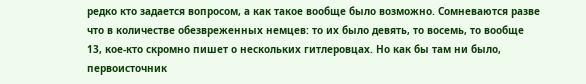редко кто задается вопросом, а как такое вообще было возможно. Сомневаются разве что в количестве обезвреженных немцев: то их было девять, то восемь, то вообще 13, кое-кто скромно пишет о нескольких гитлеровцах. Но как бы там ни было, первоисточник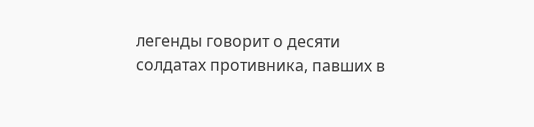легенды говорит о десяти солдатах противника, павших в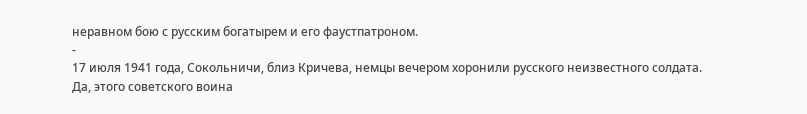неравном бою с русским богатырем и его фаустпатроном.
-
17 июля 1941 года, Сокольничи, близ Кричева, немцы вечером хоронили русского неизвестного солдата. Да, этого советского воина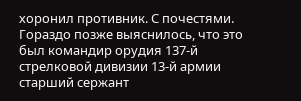хоронил противник. С почестями. Гораздо позже выяснилось, что это был командир орудия 137-й стрелковой дивизии 13-й армии старший сержант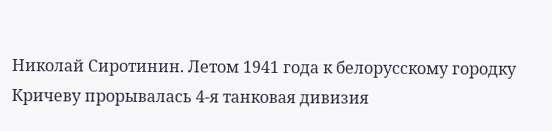Николай Сиротинин. Летом 1941 года к белорусскому городку Кричеву прорывалась 4-я танковая дивизия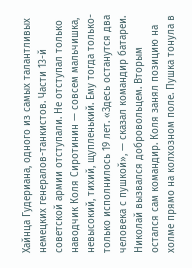Хайнца Гудериана, одного из самых талантливых немецких генералов-танкистов. Части 13-й советской армии отступали. Не отступал только наводчик Коля Сиротинин — совсем мальчишка, невысокий, тихий, щупленький. Ему тогда только-только исполнилось 19 лет. «Здесь останутся два человека с пушкой», — сказал командир батареи. Николай вызвался добровольцем. Вторым остался сам командир. Коля занял позицию на холме прямо на колхозном поле. Пушка тонула в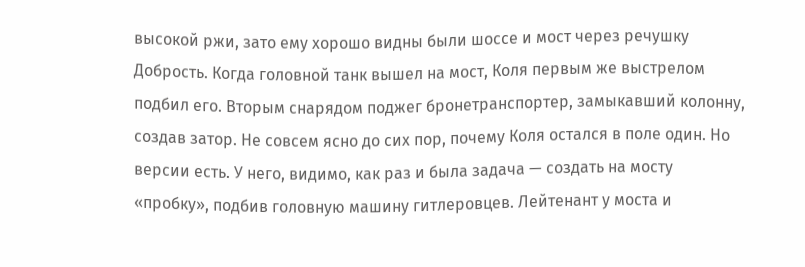высокой ржи, зато ему хорошо видны были шоссе и мост через речушку Добрость. Когда головной танк вышел на мост, Коля первым же выстрелом подбил его. Вторым снарядом поджег бронетранспортер, замыкавший колонну, создав затор. Не совсем ясно до сих пор, почему Коля остался в поле один. Но версии есть. У него, видимо, как раз и была задача — создать на мосту «пробку», подбив головную машину гитлеровцев. Лейтенант у моста и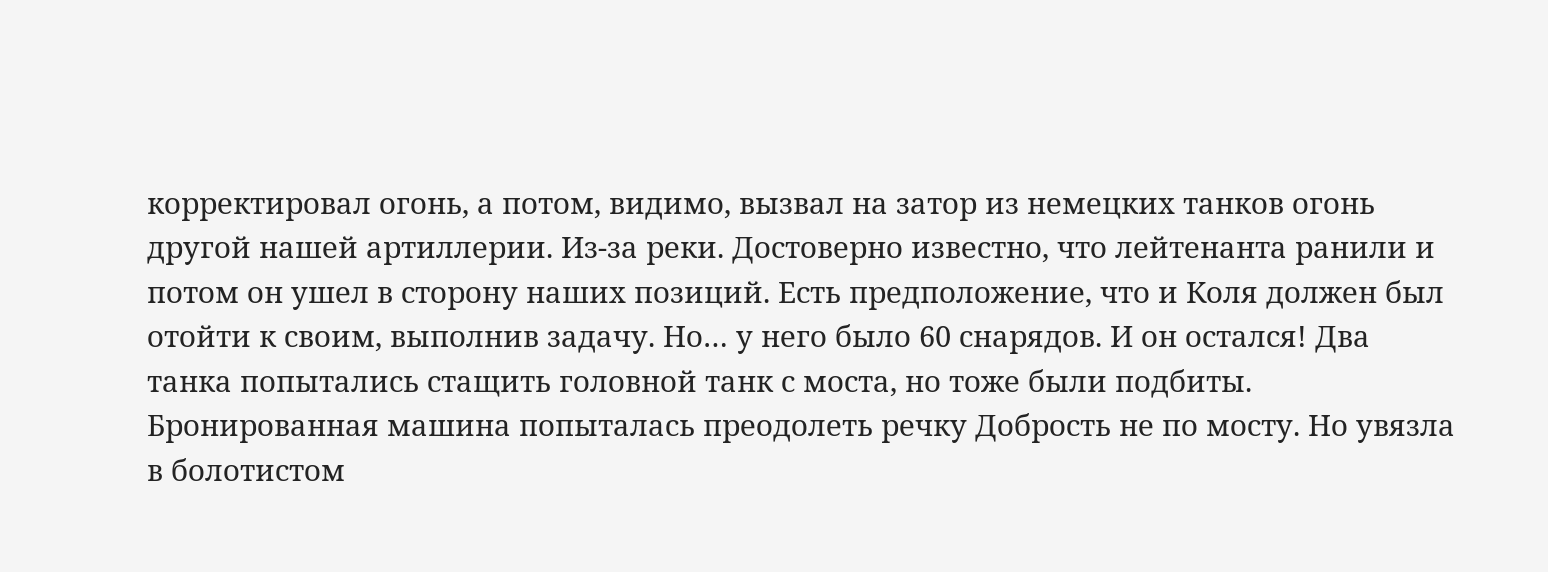корректировал огонь, а потом, видимо, вызвал на затор из немецких танков огонь другой нашей артиллерии. Из-за реки. Достоверно известно, что лейтенанта ранили и потом он ушел в сторону наших позиций. Есть предположение, что и Коля должен был отойти к своим, выполнив задачу. Но… у него было 60 снарядов. И он остался! Два танка попытались стащить головной танк с моста, но тоже были подбиты. Бронированная машина попыталась преодолеть речку Добрость не по мосту. Но увязла в болотистом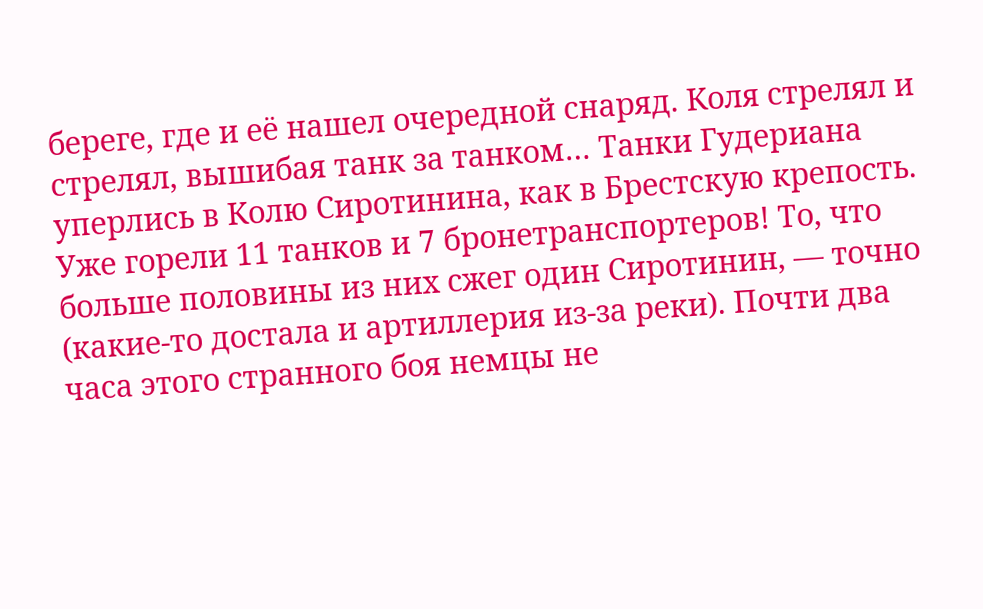береге, где и её нашел очередной снаряд. Коля стрелял и стрелял, вышибая танк за танком… Танки Гудериана уперлись в Колю Сиротинина, как в Брестскую крепость. Уже горели 11 танков и 7 бронетранспортеров! То, что больше половины из них сжег один Сиротинин, — точно (какие-то достала и артиллерия из-за реки). Почти два часа этого странного боя немцы не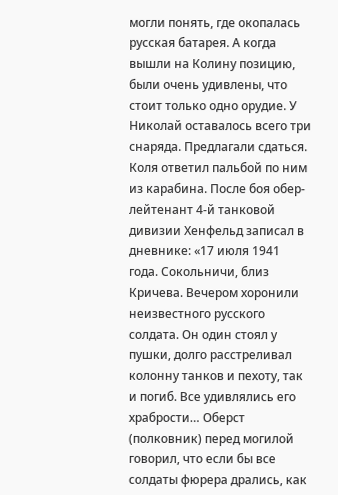могли понять, где окопалась русская батарея. А когда вышли на Колину позицию, были очень удивлены, что стоит только одно орудие. У Николай оставалось всего три снаряда. Предлагали сдаться. Коля ответил пальбой по ним из карабина. После боя обер-лейтенант 4-й танковой дивизии Хенфельд записал в дневнике: «17 июля 1941 года. Сокольничи, близ Кричева. Вечером хоронили неизвестного русского солдата. Он один стоял у пушки, долго расстреливал колонну танков и пехоту, так и погиб. Все удивлялись его храбрости… Оберст (полковник) перед могилой говорил, что если бы все солдаты фюрера дрались, как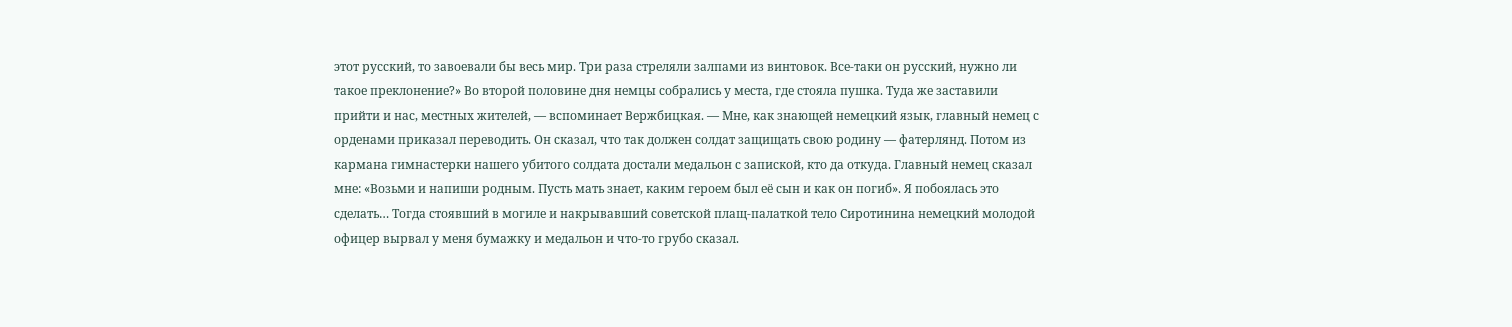этот русский, то завоевали бы весь мир. Три раза стреляли залпами из винтовок. Все-таки он русский, нужно ли такое преклонение?» Во второй половине дня немцы собрались у места, где стояла пушка. Туда же заставили прийти и нас, местных жителей, — вспоминает Вержбицкая. — Мне, как знающей немецкий язык, главный немец с орденами приказал переводить. Он сказал, что так должен солдат защищать свою родину — фатерлянд. Потом из кармана гимнастерки нашего убитого солдата достали медальон с запиской, кто да откуда. Главный немец сказал мне: «Возьми и напиши родным. Пусть мать знает, каким героем был её сын и как он погиб». Я побоялась это сделать… Тогда стоявший в могиле и накрывавший советской плащ-палаткой тело Сиротинина немецкий молодой офицер вырвал у меня бумажку и медальон и что-то грубо сказал.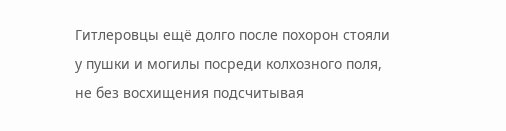Гитлеровцы ещё долго после похорон стояли у пушки и могилы посреди колхозного поля, не без восхищения подсчитывая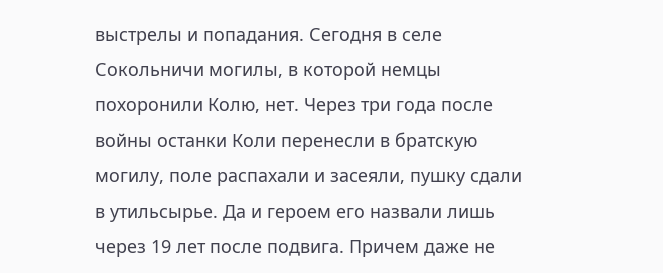выстрелы и попадания. Сегодня в селе Сокольничи могилы, в которой немцы похоронили Колю, нет. Через три года после войны останки Коли перенесли в братскую могилу, поле распахали и засеяли, пушку сдали в утильсырье. Да и героем его назвали лишь через 19 лет после подвига. Причем даже не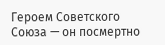Героем Советского Союза — он посмертно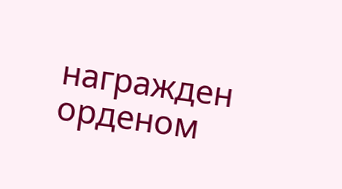награжден орденом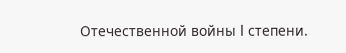Отечественной войны I степени.